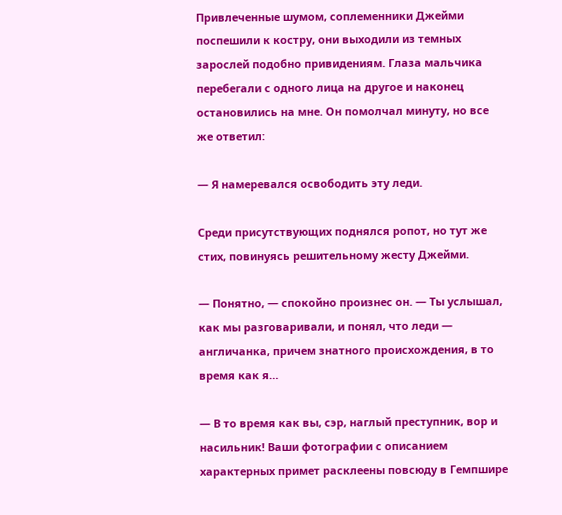Привлеченные шумом, соплеменники Джейми поспешили к костру, они выходили из темных зарослей подобно привидениям. Глаза мальчика перебегали с одного лица на другое и наконец остановились на мне. Он помолчал минуту, но все же ответил:

— Я намеревался освободить эту леди.

Среди присутствующих поднялся ропот, но тут же стих, повинуясь решительному жесту Джейми.

— Понятно, — спокойно произнес он. — Ты услышал, как мы разговаривали, и понял, что леди — англичанка, причем знатного происхождения, в то время как я…

— В то время как вы, сэр, наглый преступник, вор и насильник! Ваши фотографии с описанием характерных примет расклеены повсюду в Гемпшире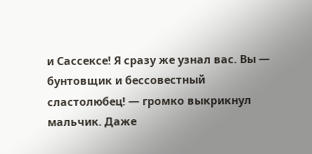и Сассексе! Я сразу же узнал вас. Вы — бунтовщик и бессовестный сластолюбец! — громко выкрикнул мальчик. Даже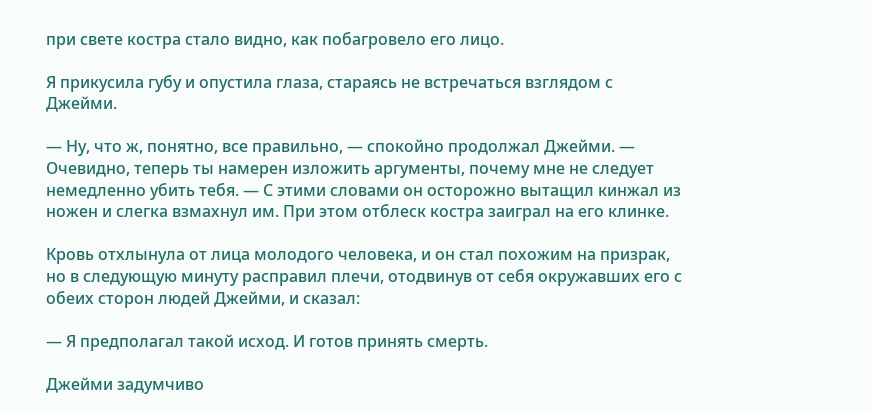при свете костра стало видно, как побагровело его лицо.

Я прикусила губу и опустила глаза, стараясь не встречаться взглядом с Джейми.

— Ну, что ж, понятно, все правильно, — спокойно продолжал Джейми. — Очевидно, теперь ты намерен изложить аргументы, почему мне не следует немедленно убить тебя. — С этими словами он осторожно вытащил кинжал из ножен и слегка взмахнул им. При этом отблеск костра заиграл на его клинке.

Кровь отхлынула от лица молодого человека, и он стал похожим на призрак, но в следующую минуту расправил плечи, отодвинув от себя окружавших его с обеих сторон людей Джейми, и сказал:

— Я предполагал такой исход. И готов принять смерть.

Джейми задумчиво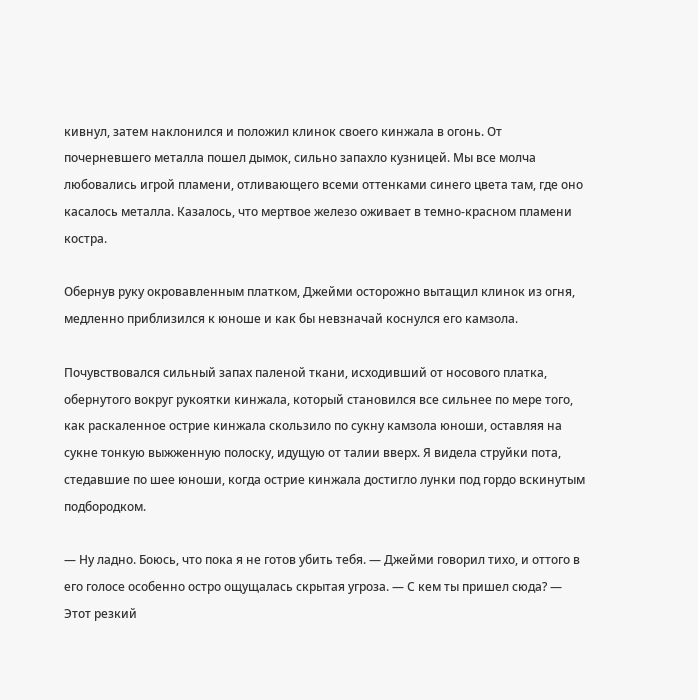кивнул, затем наклонился и положил клинок своего кинжала в огонь. От почерневшего металла пошел дымок, сильно запахло кузницей. Мы все молча любовались игрой пламени, отливающего всеми оттенками синего цвета там, где оно касалось металла. Казалось, что мертвое железо оживает в темно-красном пламени костра.

Обернув руку окровавленным платком, Джейми осторожно вытащил клинок из огня, медленно приблизился к юноше и как бы невзначай коснулся его камзола.

Почувствовался сильный запах паленой ткани, исходивший от носового платка, обернутого вокруг рукоятки кинжала, который становился все сильнее по мере того, как раскаленное острие кинжала скользило по сукну камзола юноши, оставляя на сукне тонкую выжженную полоску, идущую от талии вверх. Я видела струйки пота, стедавшие по шее юноши, когда острие кинжала достигло лунки под гордо вскинутым подбородком.

— Ну ладно. Боюсь, что пока я не готов убить тебя. — Джейми говорил тихо, и оттого в его голосе особенно остро ощущалась скрытая угроза. — С кем ты пришел сюда? — Этот резкий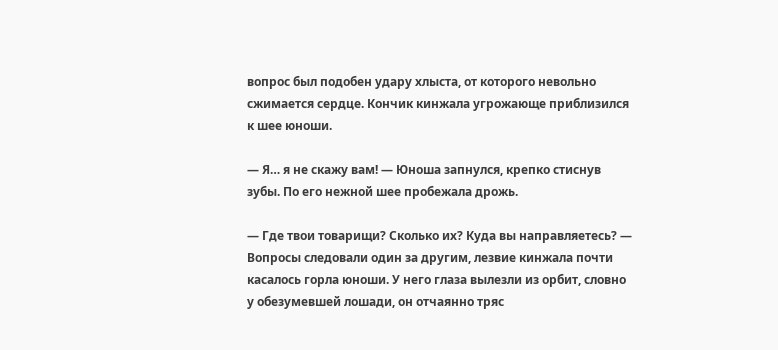вопрос был подобен удару хлыста, от которого невольно сжимается сердце. Кончик кинжала угрожающе приблизился к шее юноши.

— Я… я не скажу вам! — Юноша запнулся, крепко стиснув зубы. По его нежной шее пробежала дрожь.

— Где твои товарищи? Сколько их? Куда вы направляетесь? — Вопросы следовали один за другим, лезвие кинжала почти касалось горла юноши. У него глаза вылезли из орбит, словно у обезумевшей лошади, он отчаянно тряс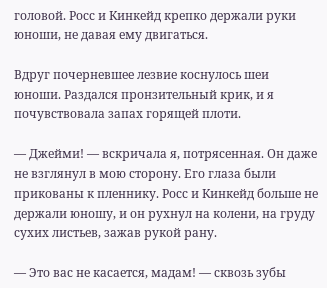головой. Росс и Кинкейд крепко держали руки юноши, не давая ему двигаться.

Вдруг почерневшее лезвие коснулось шеи юноши. Раздался пронзительный крик, и я почувствовала запах горящей плоти.

— Джейми! — вскричала я, потрясенная. Он даже не взглянул в мою сторону. Его глаза были прикованы к пленнику. Росс и Кинкейд больше не держали юношу, и он рухнул на колени, на груду сухих листьев, зажав рукой рану.

— Это вас не касается, мадам! — сквозь зубы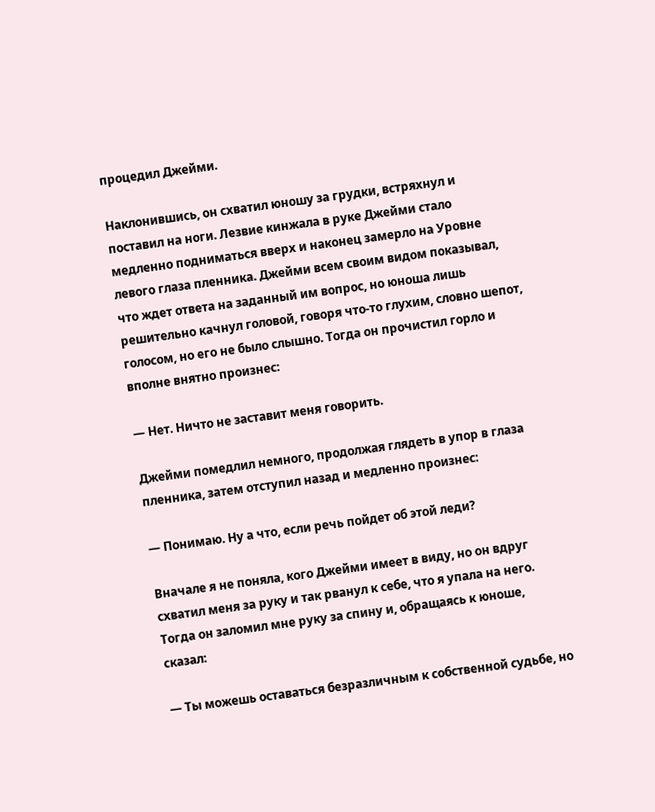процедил Джейми.

Наклонившись, он схватил юношу за грудки, встряхнул и поставил на ноги. Лезвие кинжала в руке Джейми стало медленно подниматься вверх и наконец замерло на Уровне левого глаза пленника. Джейми всем своим видом показывал, что ждет ответа на заданный им вопрос, но юноша лишь решительно качнул головой, говоря что-то глухим, словно шепот, голосом, но его не было слышно. Тогда он прочистил горло и вполне внятно произнес:

— Нет. Ничто не заставит меня говорить.

Джейми помедлил немного, продолжая глядеть в упор в глаза пленника, затем отступил назад и медленно произнес:

— Понимаю. Ну а что, если речь пойдет об этой леди?

Вначале я не поняла, кого Джейми имеет в виду, но он вдруг схватил меня за руку и так рванул к себе, что я упала на него. Тогда он заломил мне руку за спину и, обращаясь к юноше, сказал:

— Ты можешь оставаться безразличным к собственной судьбе, но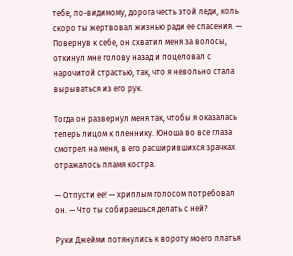тебе, по-видимому, дорога честь этой леди, коль скоро ты жертвовал жизнью ради ее спасения. — Повернув к себе, он схватил меня за волосы, откинул мне голову назад и поцеловал с нарочитой страстью, так, что я невольно стала вырываться из его рук.

Тогда он развернул меня так, чтобы я оказалась теперь лицом к пленнику. Юноша во все глаза смотрел на меня, в его расширившихся зрачках отражалось пламя костра.

— Отпусти ее! — хриплым голосом потребовал он. — Что ты собираешься делать с ней?

Руки Джейми потянулись к вороту моего платья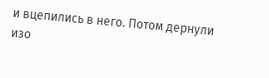и вцепились в него. Потом дернули изо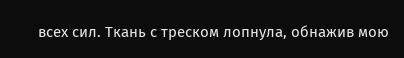всех сил. Ткань с треском лопнула, обнажив мою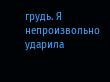грудь. Я непроизвольно ударила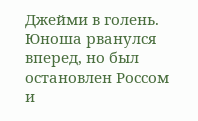Джейми в голень. Юноша рванулся вперед, но был остановлен Россом и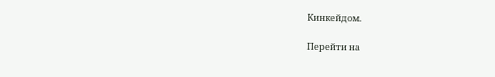Кинкейдом.

Перейти на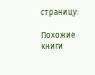страницу:

Похожие книги